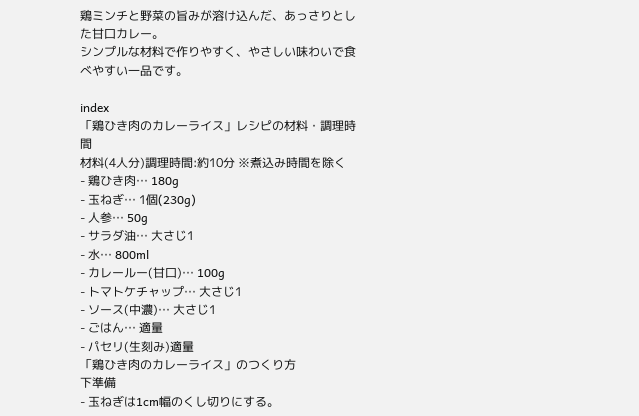鶏ミンチと野菜の旨みが溶け込んだ、あっさりとした甘口カレー。
シンプルな材料で作りやすく、やさしい味わいで食べやすい一品です。

index
「鶏ひき肉のカレーライス」レシピの材料・調理時間
材料(4人分)調理時間:約10分 ※煮込み時間を除く
- 鶏ひき肉… 180g
- 玉ねぎ… 1個(230g)
- 人参… 50g
- サラダ油… 大さじ1
- 水… 800ml
- カレールー(甘口)… 100g
- トマトケチャップ… 大さじ1
- ソース(中濃)… 大さじ1
- ごはん… 適量
- パセリ(生刻み)適量
「鶏ひき肉のカレーライス」のつくり方
下準備
- 玉ねぎは1cm幅のくし切りにする。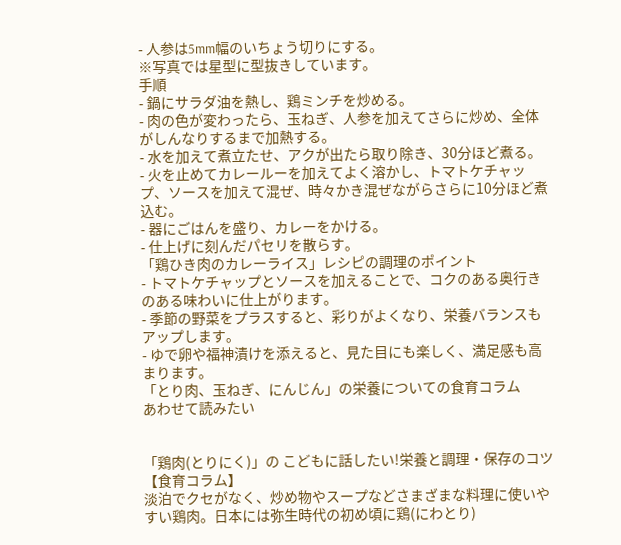- 人参は5mm幅のいちょう切りにする。
※写真では星型に型抜きしています。
手順
- 鍋にサラダ油を熱し、鶏ミンチを炒める。
- 肉の色が変わったら、玉ねぎ、人参を加えてさらに炒め、全体がしんなりするまで加熱する。
- 水を加えて煮立たせ、アクが出たら取り除き、30分ほど煮る。
- 火を止めてカレールーを加えてよく溶かし、トマトケチャップ、ソースを加えて混ぜ、時々かき混ぜながらさらに10分ほど煮込む。
- 器にごはんを盛り、カレーをかける。
- 仕上げに刻んだパセリを散らす。
「鶏ひき肉のカレーライス」レシピの調理のポイント
- トマトケチャップとソースを加えることで、コクのある奥行きのある味わいに仕上がります。
- 季節の野菜をプラスすると、彩りがよくなり、栄養バランスもアップします。
- ゆで卵や福神漬けを添えると、見た目にも楽しく、満足感も高まります。
「とり肉、玉ねぎ、にんじん」の栄養についての食育コラム
あわせて読みたい


「鶏肉(とりにく)」の こどもに話したい!栄養と調理・保存のコツ【食育コラム】
淡泊でクセがなく、炒め物やスープなどさまざまな料理に使いやすい鶏肉。日本には弥生時代の初め頃に鶏(にわとり)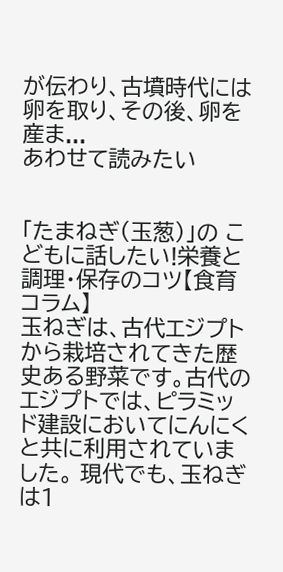が伝わり、古墳時代には卵を取り、その後、卵を産ま...
あわせて読みたい


「たまねぎ(玉葱)」の こどもに話したい!栄養と調理・保存のコツ【食育コラム】
玉ねぎは、古代エジプトから栽培されてきた歴史ある野菜です。古代のエジプトでは、ピラミッド建設においてにんにくと共に利用されていました。 現代でも、玉ねぎは1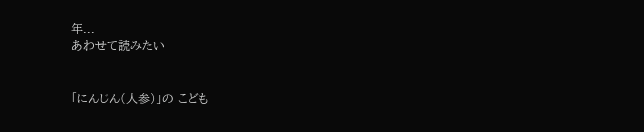年...
あわせて読みたい


「にんじん(人参)」の こども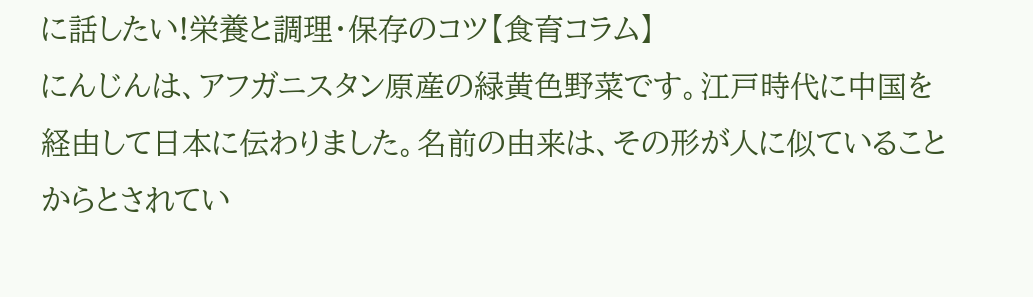に話したい!栄養と調理・保存のコツ【食育コラム】
にんじんは、アフガニスタン原産の緑黄色野菜です。江戸時代に中国を経由して日本に伝わりました。名前の由来は、その形が人に似ていることからとされてい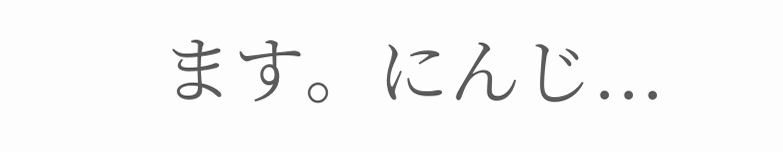ます。にんじ...